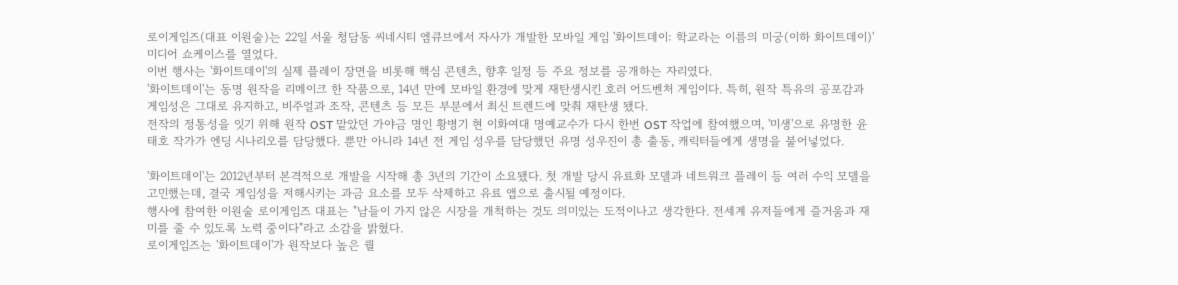로이게임즈(대표 이원술)는 22일 서울 청담동 씨네시티 엠큐브에서 자사가 개발한 모바일 게임 '화이트데이: 학교라는 이름의 미궁(이하 화이트데이)' 미디어 쇼케이스를 열었다.
이번 행사는 '화이트데이'의 실제 플레이 장면을 비롯해 핵심 콘텐츠, 향후 일정 등 주요 정보를 공개하는 자리였다.
'화이트데이'는 동명 원작을 리메이크 한 작품으로, 14년 만에 모바일 환경에 맞게 재탄생시킨 호러 어드벤처 게임이다. 특히, 원작 특유의 공포감과 게임성은 그대로 유지하고, 비주얼과 조작, 콘텐츠 등 모든 부분에서 최신 트렌드에 맞춰 재탄생 됐다.
전작의 정통성을 잇기 위해 원작 OST 맡았던 가야금 명인 황병기 현 이화여대 명예교수가 다시 한번 OST 작업에 참여했으며, '미생'으로 유명한 윤태호 작가가 엔딩 시나리오를 담당했다. 뿐만 아니라 14년 전 게임 성우를 담당했던 유명 성우진이 총 출동, 캐릭터들에게 생명을 불어넣었다.

'화이트데이'는 2012년부터 본격적으로 개발을 시작해 총 3년의 기간이 소요됐다. 첫 개발 당시 유료화 모델과 네트워크 플레이 등 여러 수익 모델을 고민했는데, 결국 게임성을 저해시키는 과금 요소를 모두 삭제하고 유료 앱으로 출시될 예정이다.
행사에 참여한 이원술 로이게임즈 대표는 "남들이 가지 않은 시장을 개척하는 것도 의미있는 도적이나고 생각한다. 전세계 유저들에게 즐거움과 재미를 줄 수 있도록 노력 중이다"라고 소감을 밝혔다.
로이게임즈는 '화이트데이'가 원작보다 높은 퀄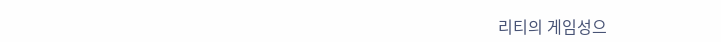리티의 게임성으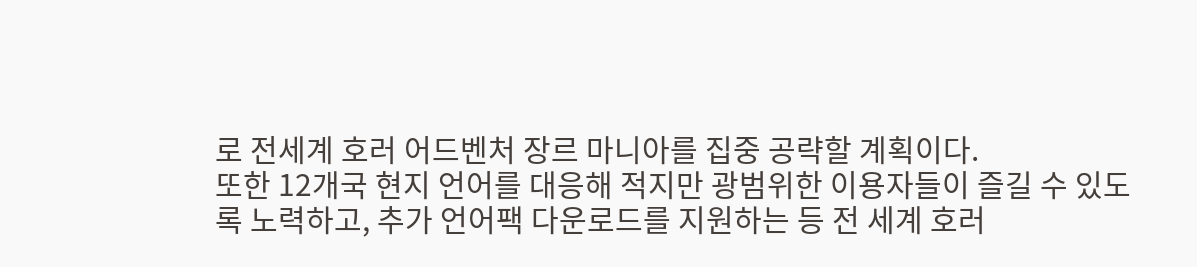로 전세계 호러 어드벤처 장르 마니아를 집중 공략할 계획이다.
또한 12개국 현지 언어를 대응해 적지만 광범위한 이용자들이 즐길 수 있도록 노력하고, 추가 언어팩 다운로드를 지원하는 등 전 세계 호러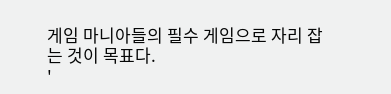게임 마니아들의 필수 게임으로 자리 잡는 것이 목표다.
'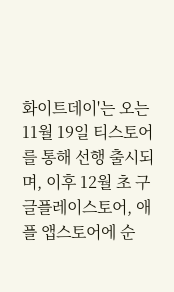화이트데이'는 오는 11월 19일 티스토어를 통해 선행 출시되며, 이후 12월 초 구글플레이스토어, 애플 앱스토어에 순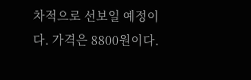차적으로 선보일 예정이다. 가격은 8800원이다.